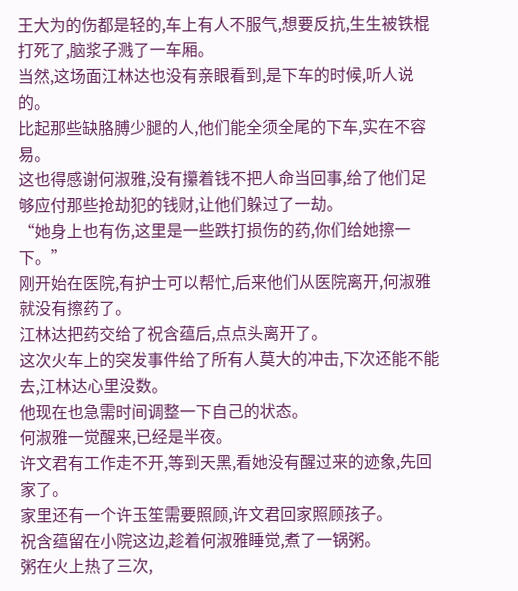王大为的伤都是轻的,车上有人不服气,想要反抗,生生被铁棍打死了,脑浆子溅了一车厢。
当然,这场面江林达也没有亲眼看到,是下车的时候,听人说的。
比起那些缺胳膊少腿的人,他们能全须全尾的下车,实在不容易。
这也得感谢何淑雅,没有攥着钱不把人命当回事,给了他们足够应付那些抢劫犯的钱财,让他们躲过了一劫。
“她身上也有伤,这里是一些跌打损伤的药,你们给她擦一下。”
刚开始在医院,有护士可以帮忙,后来他们从医院离开,何淑雅就没有擦药了。
江林达把药交给了祝含蕴后,点点头离开了。
这次火车上的突发事件给了所有人莫大的冲击,下次还能不能去,江林达心里没数。
他现在也急需时间调整一下自己的状态。
何淑雅一觉醒来,已经是半夜。
许文君有工作走不开,等到天黑,看她没有醒过来的迹象,先回家了。
家里还有一个许玉笙需要照顾,许文君回家照顾孩子。
祝含蕴留在小院这边,趁着何淑雅睡觉,煮了一锅粥。
粥在火上热了三次,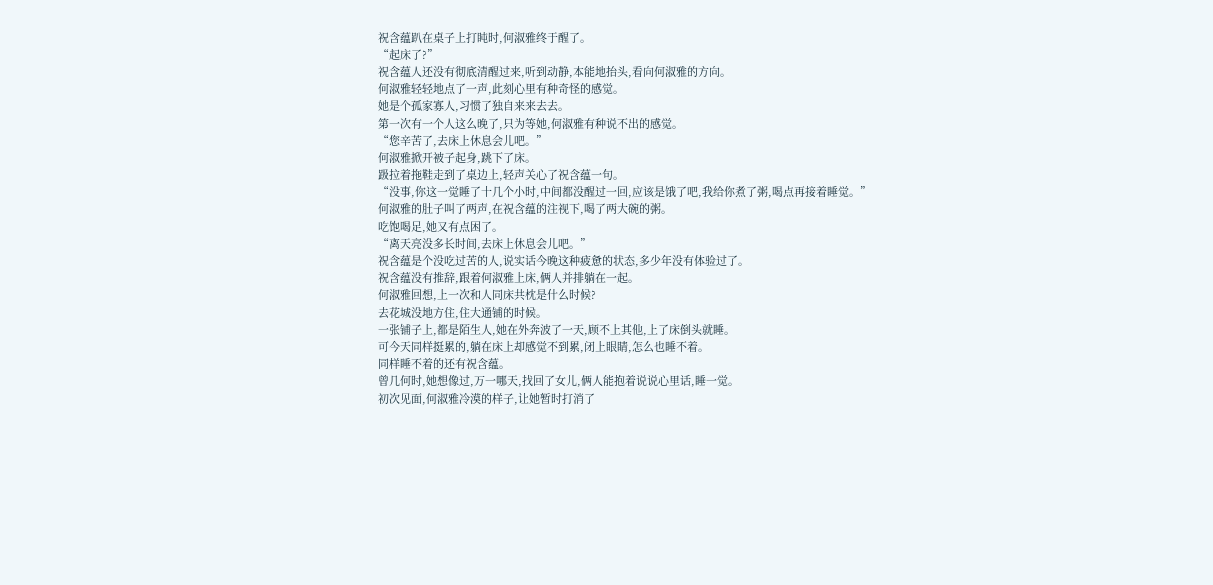祝含蕴趴在桌子上打盹时,何淑雅终于醒了。
“起床了?”
祝含蕴人还没有彻底清醒过来,听到动静,本能地抬头,看向何淑雅的方向。
何淑雅轻轻地点了一声,此刻心里有种奇怪的感觉。
她是个孤家寡人,习惯了独自来来去去。
第一次有一个人这么晚了,只为等她,何淑雅有种说不出的感觉。
“您辛苦了,去床上休息会儿吧。”
何淑雅掀开被子起身,跳下了床。
趿拉着拖鞋走到了桌边上,轻声关心了祝含蕴一句。
“没事,你这一觉睡了十几个小时,中间都没醒过一回,应该是饿了吧,我给你煮了粥,喝点再接着睡觉。”
何淑雅的肚子叫了两声,在祝含蕴的注视下,喝了两大碗的粥。
吃饱喝足,她又有点困了。
“离天亮没多长时间,去床上休息会儿吧。”
祝含蕴是个没吃过苦的人,说实话今晚这种疲惫的状态,多少年没有体验过了。
祝含蕴没有推辞,跟着何淑雅上床,俩人并排躺在一起。
何淑雅回想,上一次和人同床共枕是什么时候?
去花城没地方住,住大通铺的时候。
一张铺子上,都是陌生人,她在外奔波了一天,顾不上其他,上了床倒头就睡。
可今天同样挺累的,躺在床上却感觉不到累,闭上眼睛,怎么也睡不着。
同样睡不着的还有祝含蕴。
曾几何时,她想像过,万一哪天,找回了女儿,俩人能抱着说说心里话,睡一觉。
初次见面,何淑雅冷漠的样子,让她暂时打消了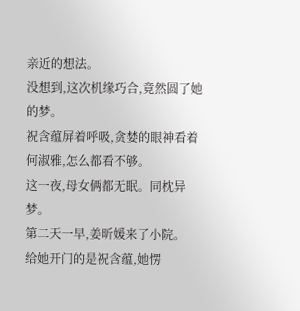亲近的想法。
没想到,这次机缘巧合,竟然圆了她的梦。
祝含蕴屏着呼吸,贪婪的眼神看着何淑雅,怎么都看不够。
这一夜,母女俩都无眠。同枕异梦。
第二天一早,姜昕媛来了小院。
给她开门的是祝含蕴,她愣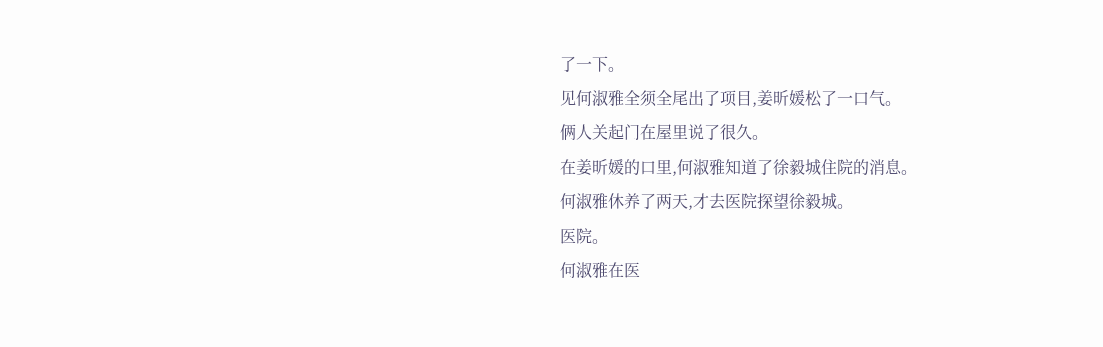了一下。
见何淑雅全须全尾出了项目,姜昕媛松了一口气。
俩人关起门在屋里说了很久。
在姜昕媛的口里,何淑雅知道了徐毅城住院的消息。
何淑雅休养了两天,才去医院探望徐毅城。
医院。
何淑雅在医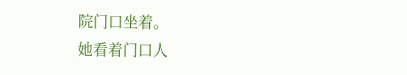院门口坐着。
她看着门口人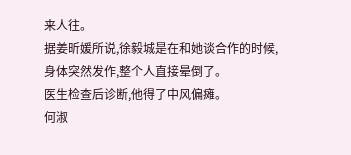来人往。
据姜昕媛所说,徐毅城是在和她谈合作的时候,身体突然发作,整个人直接晕倒了。
医生检查后诊断,他得了中风偏瘫。
何淑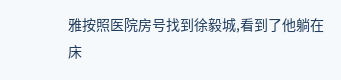雅按照医院房号找到徐毅城,看到了他躺在床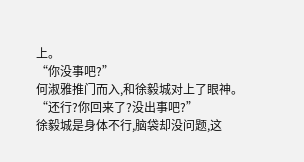上。
“你没事吧?”
何淑雅推门而入,和徐毅城对上了眼神。
“还行?你回来了?没出事吧?”
徐毅城是身体不行,脑袋却没问题,这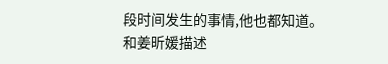段时间发生的事情,他也都知道。
和姜昕媛描述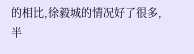的相比,徐毅城的情况好了很多,半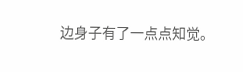边身子有了一点点知觉。